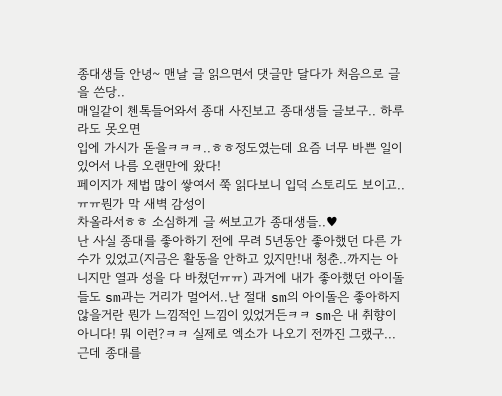종대생들 안녕~ 맨날 글 읽으면서 댓글만 달다가 처음으로 글을 쓴당..
매일같이 첸톡들어와서 종대 사진보고 종대생들 글보구.. 하루라도 못오면
입에 가시가 돋을ㅋㅋㅋ..ㅎㅎ정도였는데 요즘 너무 바쁜 일이 있어서 나름 오랜만에 왔다!
페이지가 제법 많이 쌓여서 쭉 읽다보니 입덕 스토리도 보이고..ㅠㅠ뭔가 막 새벽 감성이
차올라서ㅎㅎ 소심하게 글 써보고가 종대생들..♥
난 사실 종대를 좋아하기 전에 무려 5년동안 좋아했던 다른 가수가 있었고(지금은 활동을 안하고 있지만!내 청춘..까지는 아니지만 열과 성을 다 바쳤던ㅠㅠ) 과거에 내가 좋아했던 아이돌들도 sm과는 거리가 멀어서..난 절대 sm의 아이돌은 좋아하지 않을거란 뭔가 느낌적인 느낌이 있었거든ㅋㅋ sm은 내 취향이 아니다! 뭐 이런?ㅋㅋ 실제로 엑소가 나오기 전까진 그랬구...근데 종대를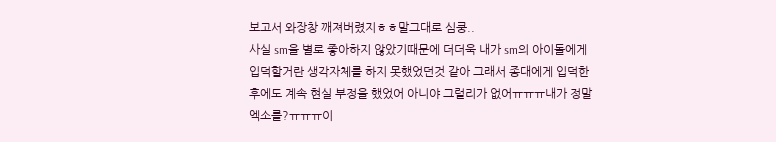보고서 와장창 깨져버렸지ㅎㅎ말그대로 심쿵..
사실 sm을 별로 좋아하지 않았기때문에 더더욱 내가 sm의 아이돌에게 입덕할거란 생각자체를 하지 못했었던것 같아 그래서 종대에게 입덕한 후에도 계속 현실 부정을 했었어 아니야 그럴리가 없어ㅠㅠㅠ내가 정말 엑소를?ㅠㅠㅠ이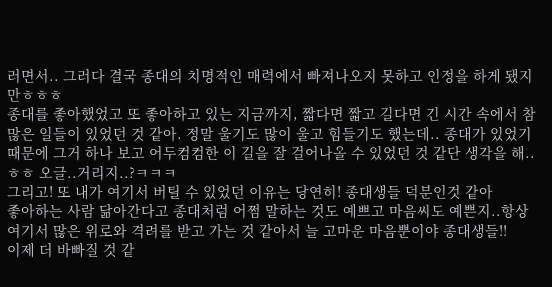러면서.. 그러다 결국 종대의 치명적인 매력에서 빠져나오지 못하고 인정을 하게 됐지만ㅎㅎㅎ
종대를 좋아했었고 또 좋아하고 있는 지금까지, 짧다면 짧고 길다면 긴 시간 속에서 참 많은 일들이 있었던 것 같아. 정말 울기도 많이 울고 힘들기도 했는데.. 종대가 있었기때문에 그거 하나 보고 어두컴컴한 이 길을 잘 걸어나올 수 있었던 것 같단 생각을 해..ㅎㅎ 오글..거리지..?ㅋㅋㅋ
그리고! 또 내가 여기서 버틸 수 있었던 이유는 당연히! 종대생들 덕분인것 같아
좋아하는 사람 닮아간다고 종대처럼 어쩜 말하는 것도 예쁘고 마음씨도 예쁜지..항상 여기서 많은 위로와 격려를 받고 가는 것 같아서 늘 고마운 마음뿐이야 종대생들!!
이제 더 바빠질 것 같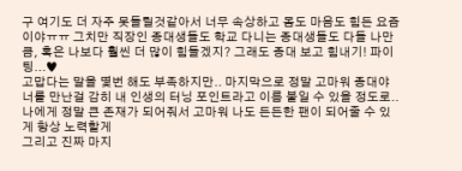구 여기도 더 자주 못들릴것같아서 너무 속상하고 몸도 마음도 힘든 요즘이야ㅠㅠ 그치만 직장인 종대생들도 학교 다니는 종대생들도 다들 나만큼, 혹은 나보다 훨씬 더 많이 힘들겠지? 그래도 종대 보고 힘내기! 파이팅...♥
고맙다는 말을 몇번 해도 부족하지만.. 마지막으로 정말 고마워 종대야 너를 만난걸 감히 내 인생의 터닝 포인트라고 이름 붙일 수 있을 정도로.. 나에게 정말 큰 존재가 되어줘서 고마워 나도 든든한 팬이 되어줄 수 있게 항상 노력할게
그리고 진짜 마지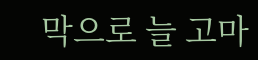막으로 늘 고마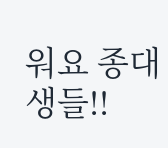워요 종대생들!!